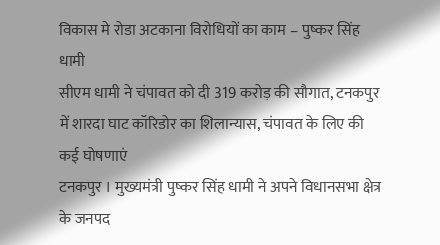विकास मे रोडा अटकाना विरोधियों का काम – पुष्कर सिंह धामी
सीएम धामी ने चंपावत को दी 319 करोड़ की सौगात, टनकपुर में शारदा घाट कॉरिडोर का शिलान्यास, चंपावत के लिए की कई घोषणाएं
टनकपुर । मुख्यमंत्री पुष्कर सिंह धामी ने अपने विधानसभा क्षेत्र के जनपद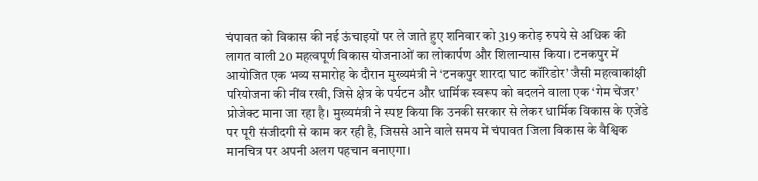चंपावत को विकास की नई ऊंचाइयों पर ले जाते हुए शनिवार को 319 करोड़ रुपये से अधिक की लागत वाली 20 महत्वपूर्ण विकास योजनाओं का लोकार्पण और शिलान्यास किया। टनकपुर में आयोजित एक भव्य समारोह के दौरान मुख्यमंत्री ने ‘टनकपुर शारदा घाट कॉरिडोर’ जैसी महत्वाकांक्षी परियोजना की नींव रखी, जिसे क्षेत्र के पर्यटन और धार्मिक स्वरूप को बदलने वाला एक ‘गेम चेंजर’ प्रोजेक्ट माना जा रहा है। मुख्यमंत्री ने स्पष्ट किया कि उनकी सरकार से लेकर धार्मिक विकास के एजेंडे पर पूरी संजीदगी से काम कर रही है, जिससे आने वाले समय में चंपावत जिला विकास के वैश्विक मानचित्र पर अपनी अलग पहचान बनाएगा।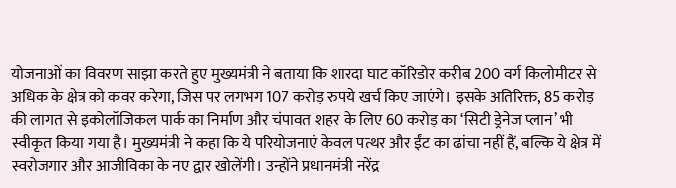योजनाओं का विवरण साझा करते हुए मुख्यमंत्री ने बताया कि शारदा घाट कॉरिडोर करीब 200 वर्ग किलोमीटर से अधिक के क्षेत्र को कवर करेगा, जिस पर लगभग 107 करोड़ रुपये खर्च किए जाएंगे। इसके अतिरिक्त, 85 करोड़ की लागत से इकोलॉजिकल पार्क का निर्माण और चंपावत शहर के लिए 60 करोड़ का ‘सिटी ड्रेनेज प्लान’ भी स्वीकृत किया गया है। मुख्यमंत्री ने कहा कि ये परियोजनाएं केवल पत्थर और ईंट का ढांचा नहीं हैं, बल्कि ये क्षेत्र में स्वरोजगार और आजीविका के नए द्वार खोलेंगी। उन्होंने प्रधानमंत्री नरेंद्र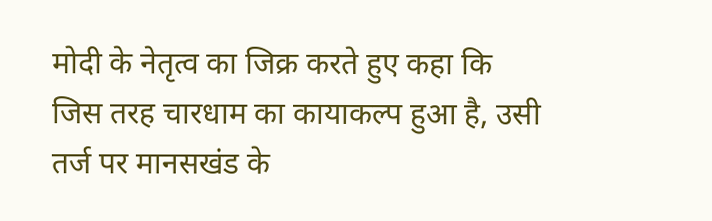मोदी के नेतृत्व का जिक्र करते हुए कहा कि जिस तरह चारधाम का कायाकल्प हुआ है, उसी तर्ज पर मानसखंड के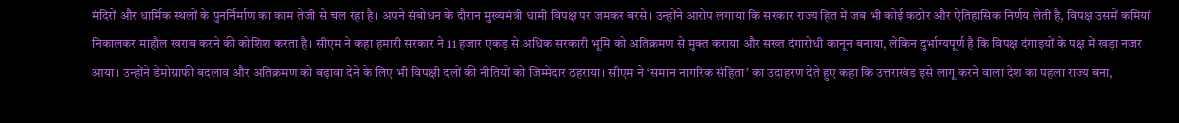मंदिरों और धार्मिक स्थलों के पुनर्निर्माण का काम तेजी से चल रहा है। अपने संबोधन के दौरान मुख्यमंत्री धामी विपक्ष पर जमकर बरसे। उन्होंने आरोप लगाया कि सरकार राज्य हित में जब भी कोई कठोर और ऐतिहासिक निर्णय लेती है, विपक्ष उसमें कमियां निकालकर माहौल खराब करने की कोशिश करता है। सीएम ने कहा हमारी सरकार ने 11 हजार एकड़ से अधिक सरकारी भूमि को अतिक्रमण से मुक्त कराया और सख्त दंगारोधी कानून बनाया, लेकिन दुर्भाग्यपूर्ण है कि विपक्ष दंगाइयों के पक्ष में खड़ा नजर आया। उन्होंने डेमोग्राफी बदलाव और अतिक्रमण को बढ़ावा देने के लिए भी विपक्षी दलों की नीतियों को जिम्मेदार ठहराया। सीएम ने ‘समान नागरिक संहिता’ का उदाहरण देते हुए कहा कि उत्तराखंड इसे लागू करने वाला देश का पहला राज्य बना,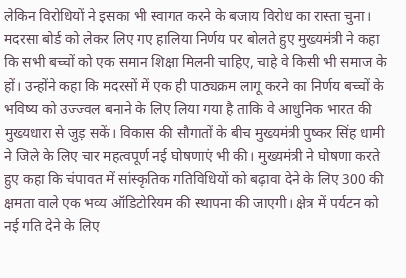लेकिन विरोधियों ने इसका भी स्वागत करने के बजाय विरोध का रास्ता चुना। मदरसा बोर्ड को लेकर लिए गए हालिया निर्णय पर बोलते हुए मुख्यमंत्री ने कहा कि सभी बच्चों को एक समान शिक्षा मिलनी चाहिए, चाहे वे किसी भी समाज के हों। उन्होंने कहा कि मदरसों में एक ही पाठ्यक्रम लागू करने का निर्णय बच्चों के भविष्य को उज्ज्वल बनाने के लिए लिया गया है ताकि वे आधुनिक भारत की मुख्यधारा से जुड़ सकें। विकास की सौगातों के बीच मुख्यमंत्री पुष्कर सिंह धामी ने जिले के लिए चार महत्वपूर्ण नई घोषणाएं भी की। मुख्यमंत्री ने घोषणा करते हुए कहा कि चंपावत में सांस्कृतिक गतिविधियों को बढ़ावा देने के लिए 300 की क्षमता वाले एक भव्य ऑडिटोरियम की स्थापना की जाएगी। क्षेत्र में पर्यटन को नई गति देने के लिए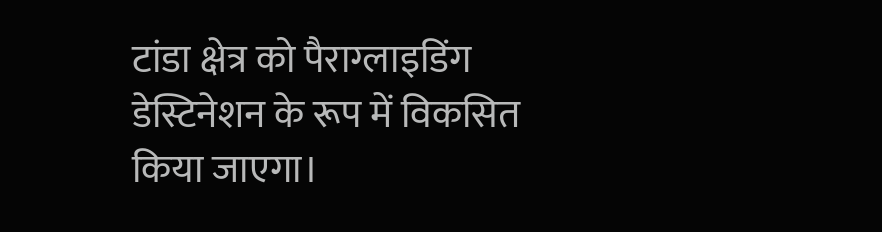टांडा क्षेत्र को पैराग्लाइडिंग डेस्टिनेशन के रूप में विकसित किया जाएगा।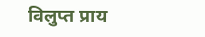विलुप्त प्राय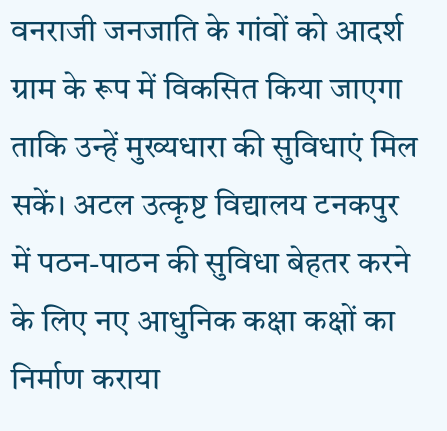वनराजी जनजाति के गांवों को आदर्श ग्राम के रूप में विकसित किया जाएगा ताकि उन्हें मुख्यधारा की सुविधाएं मिल सकें। अटल उत्कृष्ट विद्यालय टनकपुर में पठन-पाठन की सुविधा बेहतर करने के लिए नए आधुनिक कक्षा कक्षों का निर्माण कराया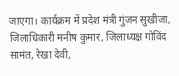जाएगा। कार्यक्रम में प्रदेश मंत्री गुंजन सुखीजा, जिलाधिकारी मनीष कुमार, जिलाध्यक्ष गोविंद सामंत, रेखा देवी,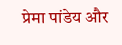प्रेमा पांडेय और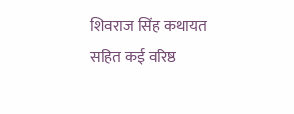शिवराज सिंह कथायत सहित कई वरिष्ठ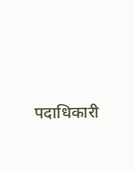पदाधिकारी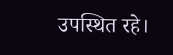उपस्थित रहे।